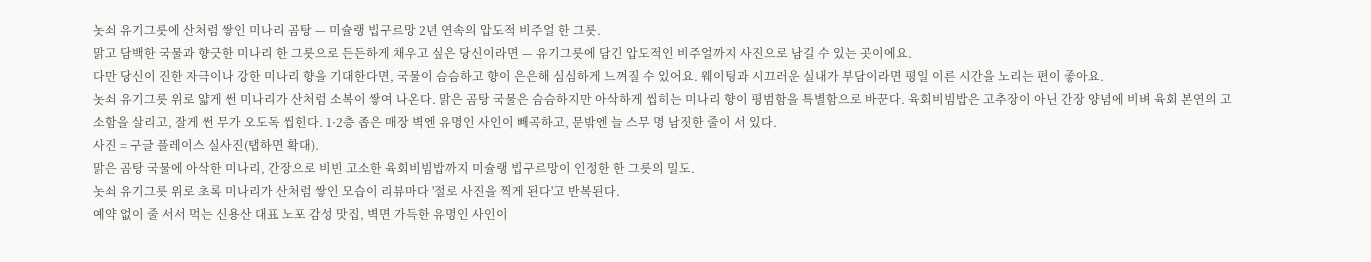놋쇠 유기그릇에 산처럼 쌓인 미나리 곰탕 — 미슐랭 빕구르망 2년 연속의 압도적 비주얼 한 그릇.
맑고 담백한 국물과 향긋한 미나리 한 그릇으로 든든하게 채우고 싶은 당신이라면 — 유기그릇에 담긴 압도적인 비주얼까지 사진으로 남길 수 있는 곳이에요.
다만 당신이 진한 자극이나 강한 미나리 향을 기대한다면, 국물이 슴슴하고 향이 은은해 심심하게 느껴질 수 있어요. 웨이팅과 시끄러운 실내가 부담이라면 평일 이른 시간을 노리는 편이 좋아요.
놋쇠 유기그릇 위로 얇게 썬 미나리가 산처럼 소복이 쌓여 나온다. 맑은 곰탕 국물은 슴슴하지만 아삭하게 씹히는 미나리 향이 평범함을 특별함으로 바꾼다. 육회비빔밥은 고추장이 아닌 간장 양념에 비벼 육회 본연의 고소함을 살리고, 잘게 썬 무가 오도독 씹힌다. 1·2층 좁은 매장 벽엔 유명인 사인이 빼곡하고, 문밖엔 늘 스무 명 남짓한 줄이 서 있다.
사진 = 구글 플레이스 실사진(탭하면 확대).
맑은 곰탕 국물에 아삭한 미나리, 간장으로 비빈 고소한 육회비빔밥까지 미슐랭 빕구르망이 인정한 한 그릇의 밀도.
놋쇠 유기그릇 위로 초록 미나리가 산처럼 쌓인 모습이 리뷰마다 '절로 사진을 찍게 된다'고 반복된다.
예약 없이 줄 서서 먹는 신용산 대표 노포 감성 맛집, 벽면 가득한 유명인 사인이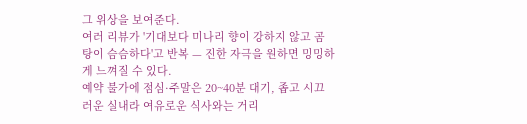그 위상을 보여준다.
여러 리뷰가 '기대보다 미나리 향이 강하지 않고 곰탕이 슴슴하다'고 반복 — 진한 자극을 원하면 밍밍하게 느껴질 수 있다.
예약 불가에 점심·주말은 20~40분 대기, 좁고 시끄러운 실내라 여유로운 식사와는 거리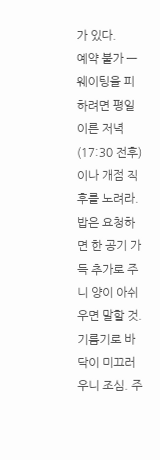가 있다.
예약 불가 — 웨이팅을 피하려면 평일 이른 저녁(17:30 전후)이나 개점 직후를 노려라. 밥은 요청하면 한 공기 가득 추가로 주니 양이 아쉬우면 말할 것. 기름기로 바닥이 미끄러우니 조심. 주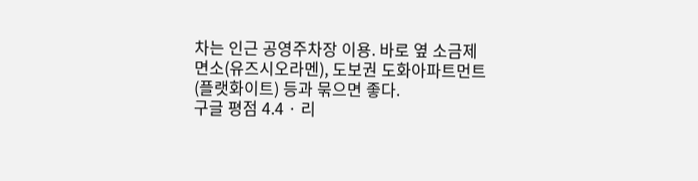차는 인근 공영주차장 이용. 바로 옆 소금제면소(유즈시오라멘), 도보권 도화아파트먼트(플랫화이트) 등과 묶으면 좋다.
구글 평점 4.4 · 리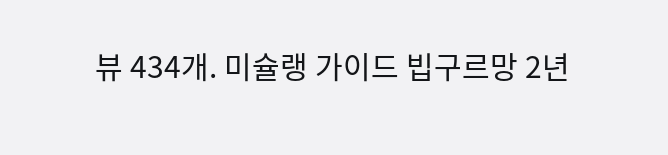뷰 434개. 미슐랭 가이드 빕구르망 2년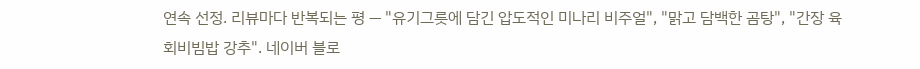연속 선정. 리뷰마다 반복되는 평 — "유기그릇에 담긴 압도적인 미나리 비주얼", "맑고 담백한 곰탕", "간장 육회비빔밥 강추". 네이버 블로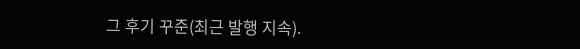그 후기 꾸준(최근 발행 지속).